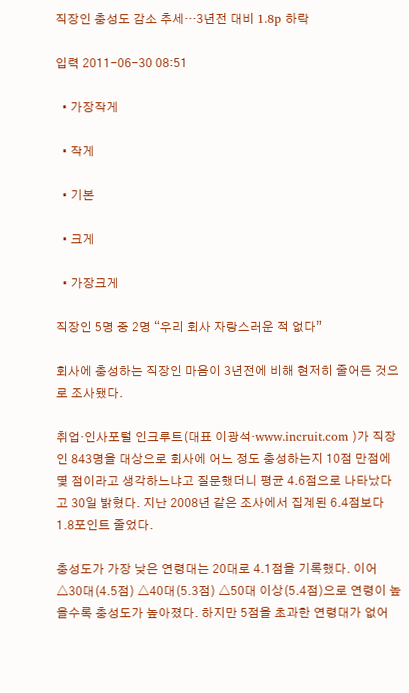직장인 충성도 감소 추세…3년전 대비 1.8p 하락

입력 2011-06-30 08:51

  • 가장작게

  • 작게

  • 기본

  • 크게

  • 가장크게

직장인 5명 중 2명 “우리 회사 자랑스러운 적 없다”

회사에 충성하는 직장인 마음이 3년전에 비해 현저히 줄어든 것으로 조사됐다.

취업·인사포털 인크루트(대표 이광석·www.incruit.com )가 직장인 843명을 대상으로 회사에 어느 정도 충성하는지 10점 만점에 몇 점이라고 생각하느냐고 질문했더니 평균 4.6점으로 나타났다고 30일 밝혔다. 지난 2008년 같은 조사에서 집계된 6.4점보다 1.8포인트 줄었다.

충성도가 가장 낮은 연령대는 20대로 4.1점을 기록했다. 이어 △30대(4.5점) △40대(5.3점) △50대 이상(5.4점)으로 연령이 높을수록 충성도가 높아졌다. 하지만 5점을 초과한 연령대가 없어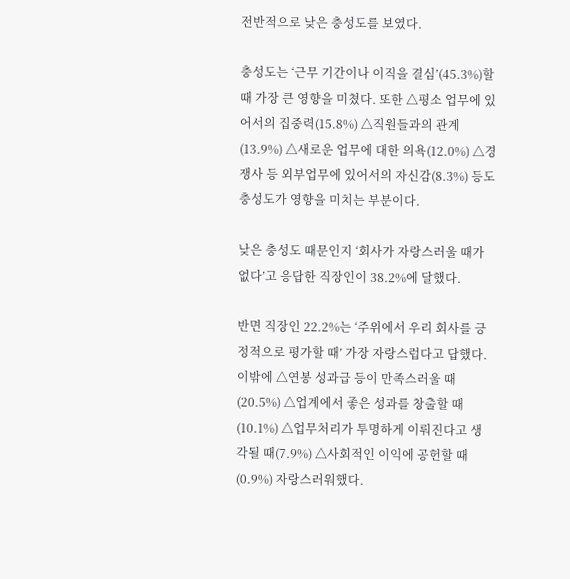전반적으로 낮은 충성도를 보였다.

충성도는 ‘근무 기간이나 이직을 결심’(45.3%)할 때 가장 큰 영향을 미쳤다. 또한 △평소 업무에 있어서의 집중력(15.8%) △직원들과의 관계(13.9%) △새로운 업무에 대한 의욕(12.0%) △경쟁사 등 외부업무에 있어서의 자신감(8.3%) 등도 충성도가 영향을 미치는 부분이다.

낮은 충성도 때문인지 ‘회사가 자랑스러울 때가 없다’고 응답한 직장인이 38.2%에 달했다.

반면 직장인 22.2%는 ‘주위에서 우리 회사를 긍정적으로 평가할 때’ 가장 자랑스럽다고 답했다. 이밖에 △연봉 성과급 등이 만족스러울 때(20.5%) △업계에서 좋은 성과를 창출할 때(10.1%) △업무처리가 투명하게 이뤄진다고 생각될 때(7.9%) △사회적인 이익에 공헌할 때(0.9%) 자랑스러워했다.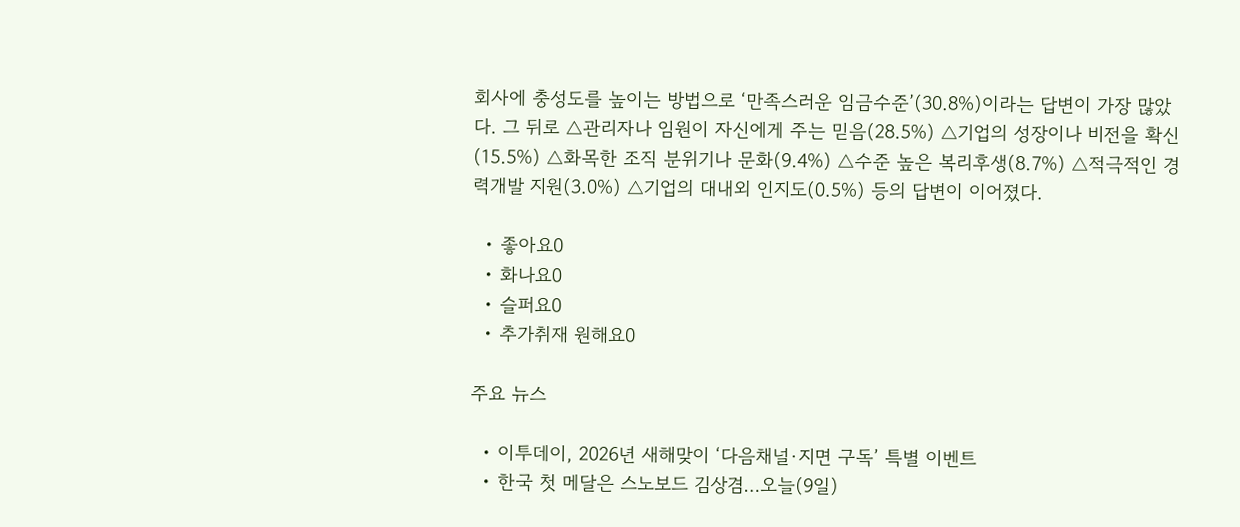회사에 충성도를 높이는 방법으로 ‘만족스러운 임금수준’(30.8%)이라는 답변이 가장 많았다. 그 뒤로 △관리자나 임원이 자신에게 주는 믿음(28.5%) △기업의 성장이나 비전을 확신(15.5%) △화목한 조직 분위기나 문화(9.4%) △수준 높은 복리후생(8.7%) △적극적인 경력개발 지원(3.0%) △기업의 대내외 인지도(0.5%) 등의 답변이 이어졌다.

  • 좋아요0
  • 화나요0
  • 슬퍼요0
  • 추가취재 원해요0

주요 뉴스

  • 이투데이, 2026년 새해맞이 ‘다음채널·지면 구독’ 특별 이벤트
  • 한국 첫 메달은 스노보드 김상겸…오늘(9일)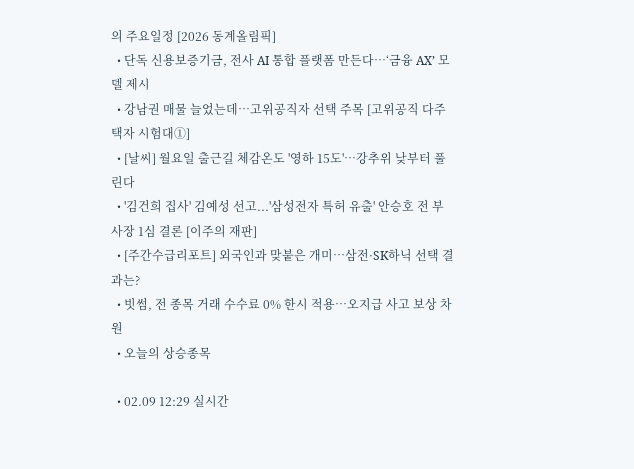의 주요일정 [2026 동계올림픽]
  • 단독 신용보증기금, 전사 AI 통합 플랫폼 만든다⋯‘금융 AX’ 모델 제시
  • 강남권 매물 늘었는데⋯고위공직자 선택 주목 [고위공직 다주택자 시험대①]
  • [날씨] 월요일 출근길 체감온도 '영하 15도'…강추위 낮부터 풀린다
  • '김건희 집사' 김예성 선고...'삼성전자 특허 유출' 안승호 전 부사장 1심 결론 [이주의 재판]
  • [주간수급리포트] 외국인과 맞붙은 개미…삼전·SK하닉 선택 결과는?
  • 빗썸, 전 종목 거래 수수료 0% 한시 적용…오지급 사고 보상 차원
  • 오늘의 상승종목

  • 02.09 12:29 실시간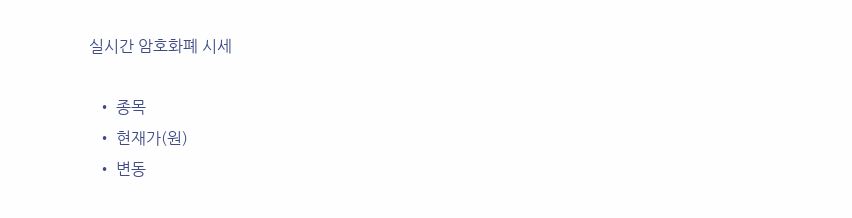실시간 암호화폐 시세

  • 종목
  • 현재가(원)
  • 변동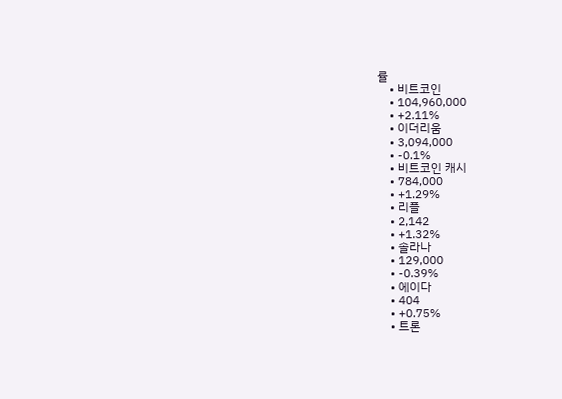률
    • 비트코인
    • 104,960,000
    • +2.11%
    • 이더리움
    • 3,094,000
    • -0.1%
    • 비트코인 캐시
    • 784,000
    • +1.29%
    • 리플
    • 2,142
    • +1.32%
    • 솔라나
    • 129,000
    • -0.39%
    • 에이다
    • 404
    • +0.75%
    • 트론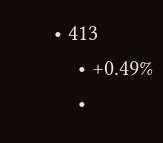• 413
    • +0.49%
    •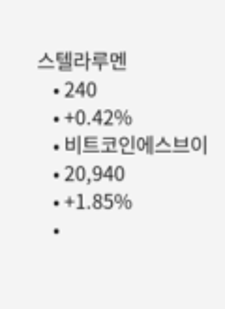스텔라루멘
    • 240
    • +0.42%
    • 비트코인에스브이
    • 20,940
    • +1.85%
    •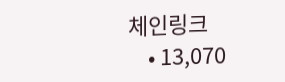체인링크
    • 13,070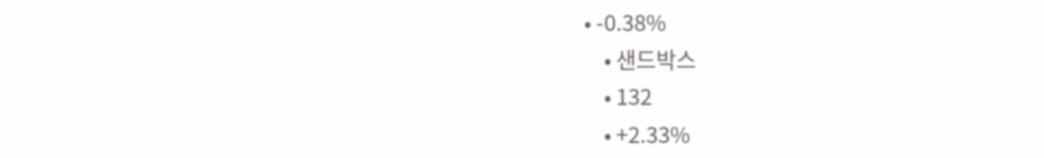• -0.38%
    • 샌드박스
    • 132
    • +2.33%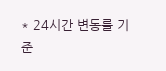* 24시간 변동률 기준